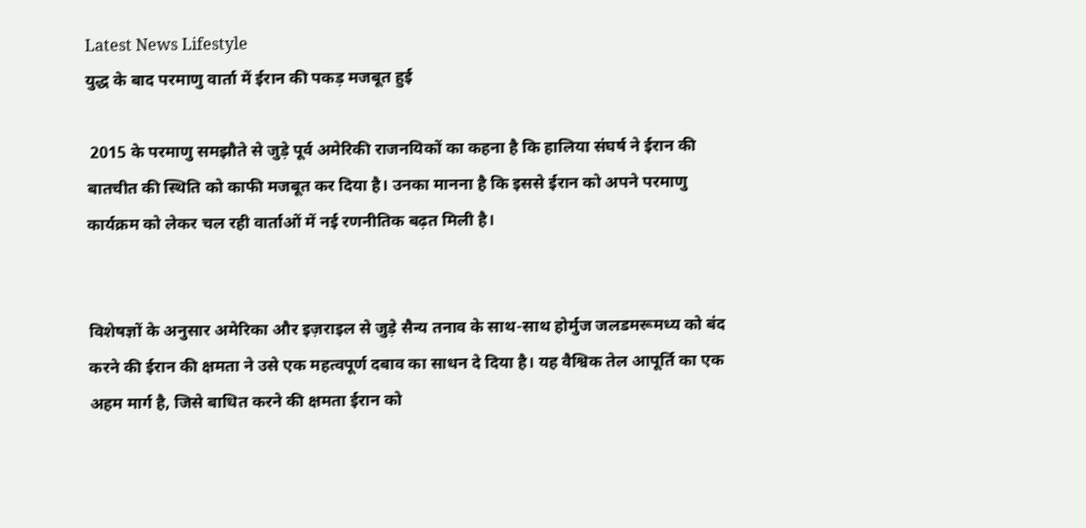Latest News Lifestyle
युद्ध के बाद परमाणु वार्ता में ईरान की पकड़ मजबूत हुई

 2015 के परमाणु समझौते से जुड़े पूर्व अमेरिकी राजनयिकों का कहना है कि हालिया संघर्ष ने ईरान की बातचीत की स्थिति को काफी मजबूत कर दिया है। उनका मानना है कि इससे ईरान को अपने परमाणु कार्यक्रम को लेकर चल रही वार्ताओं में नई रणनीतिक बढ़त मिली है।


विशेषज्ञों के अनुसार अमेरिका और इज़राइल से जुड़े सैन्य तनाव के साथ-साथ होर्मुज जलडमरूमध्य को बंद करने की ईरान की क्षमता ने उसे एक महत्वपूर्ण दबाव का साधन दे दिया है। यह वैश्विक तेल आपूर्ति का एक अहम मार्ग है, जिसे बाधित करने की क्षमता ईरान को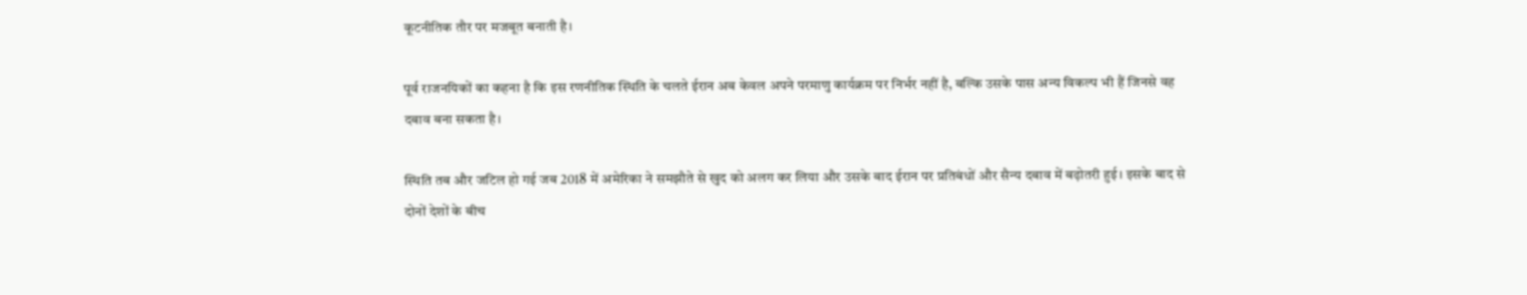कूटनीतिक तौर पर मजबूत बनाती है।

पूर्व राजनयिकों का कहना है कि इस रणनीतिक स्थिति के चलते ईरान अब केवल अपने परमाणु कार्यक्रम पर निर्भर नहीं है, बल्कि उसके पास अन्य विकल्प भी हैं जिनसे वह दबाव बना सकता है।

स्थिति तब और जटिल हो गई जब 2018 में अमेरिका ने समझौते से खुद को अलग कर लिया और उसके बाद ईरान पर प्रतिबंधों और सैन्य दबाव में बढ़ोतरी हुई। इसके बाद से दोनों देशों के बीच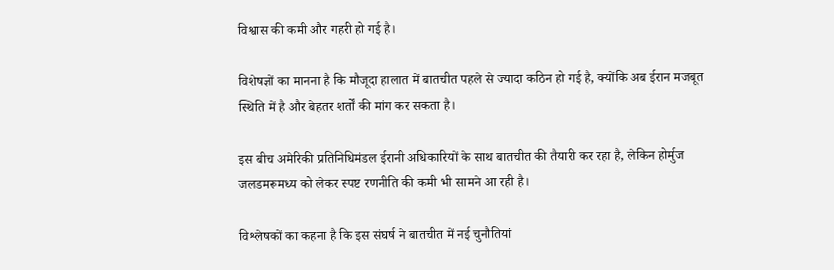विश्वास की कमी और गहरी हो गई है।

विशेषज्ञों का मानना है कि मौजूदा हालात में बातचीत पहले से ज्यादा कठिन हो गई है, क्योंकि अब ईरान मजबूत स्थिति में है और बेहतर शर्तों की मांग कर सकता है।

इस बीच अमेरिकी प्रतिनिधिमंडल ईरानी अधिकारियों के साथ बातचीत की तैयारी कर रहा है, लेकिन होर्मुज जलडमरूमध्य को लेकर स्पष्ट रणनीति की कमी भी सामने आ रही है।

विश्लेषकों का कहना है कि इस संघर्ष ने बातचीत में नई चुनौतियां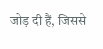जोड़ दी हैं, जिससे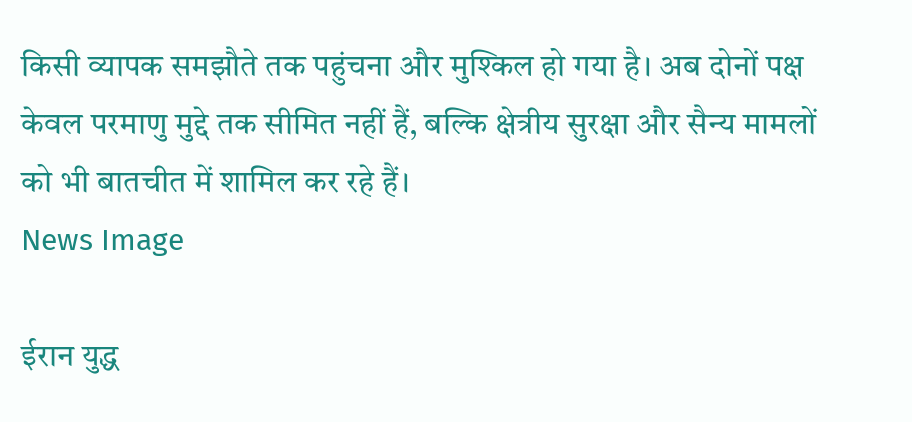किसी व्यापक समझौते तक पहुंचना और मुश्किल हो गया है। अब दोनों पक्ष केवल परमाणु मुद्दे तक सीमित नहीं हैं, बल्कि क्षेत्रीय सुरक्षा और सैन्य मामलों को भी बातचीत में शामिल कर रहे हैं।
News Image

ईरान युद्ध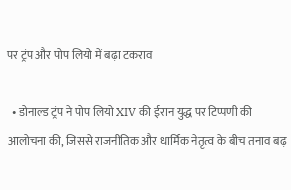पर ट्रंप और पोप लियो में बढ़ा टकराव

  • डोनाल्ड ट्रंप ने पोप लियो XIV की ईरान युद्ध पर टिप्पणी की आलोचना की, जिससे राजनीतिक और धार्मिक नेतृत्व के बीच तनाव बढ़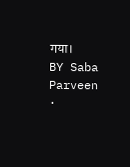गया।
BY Saba Parveen ·